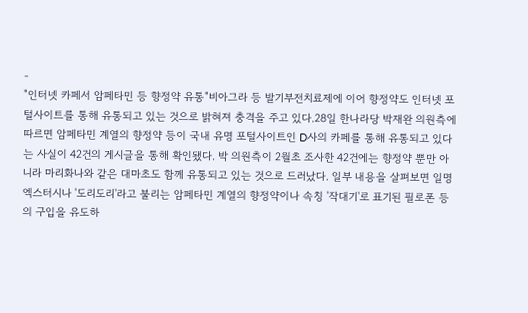-
"인터넷 카페서 암페타민 등 향정약 유통"비아그라 등 발기부전치료제에 이어 향정약도 인터넷 포털사이트를 통해 유통되고 있는 것으로 밝혀져 충격을 주고 있다.28일 한나라당 박재완 의원측에 따르면 암페타민 계열의 향정약 등이 국내 유명 포털사이트인 D사의 카페를 통해 유통되고 있다는 사실이 42건의 게시글을 통해 확인됐다. 박 의원측이 2월초 조사한 42건에는 향정약 뿐만 아니라 마리화나와 같은 대마초도 함께 유통되고 있는 것으로 드러났다. 일부 내용을 살펴보면 일명 엑스터시나 '도리도리'라고 불리는 암페타민 계열의 향정약이나 속칭 '작대기'로 표기된 필로폰 등의 구입을 유도하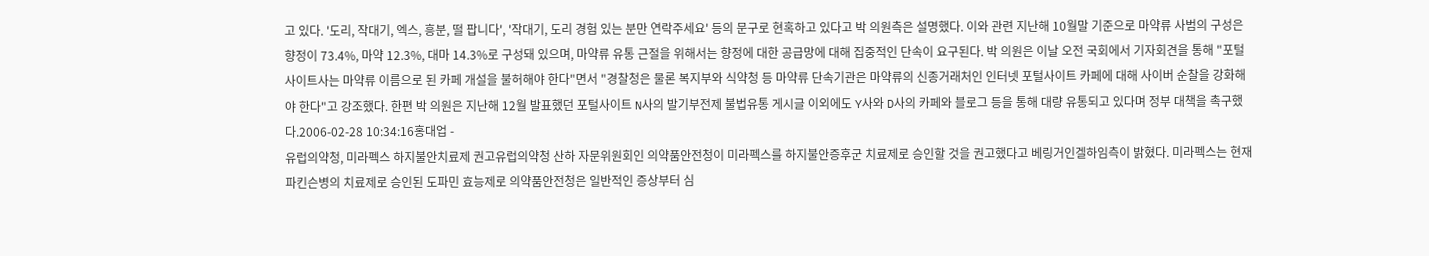고 있다. '도리, 작대기, 엑스, 흥분, 떨 팝니다', '작대기, 도리 경험 있는 분만 연락주세요' 등의 문구로 현혹하고 있다고 박 의원측은 설명했다. 이와 관련 지난해 10월말 기준으로 마약류 사범의 구성은 향정이 73.4%, 마약 12.3%, 대마 14.3%로 구성돼 있으며, 마약류 유통 근절을 위해서는 향정에 대한 공급망에 대해 집중적인 단속이 요구된다. 박 의원은 이날 오전 국회에서 기자회견을 통해 "포털사이트사는 마약류 이름으로 된 카페 개설을 불허해야 한다"면서 "경찰청은 물론 복지부와 식약청 등 마약류 단속기관은 마약류의 신종거래처인 인터넷 포털사이트 카페에 대해 사이버 순찰을 강화해야 한다"고 강조했다. 한편 박 의원은 지난해 12월 발표했던 포털사이트 N사의 발기부전제 불법유통 게시글 이외에도 Y사와 D사의 카페와 블로그 등을 통해 대량 유통되고 있다며 정부 대책을 촉구했다.2006-02-28 10:34:16홍대업 -
유럽의약청, 미라펙스 하지불안치료제 권고유럽의약청 산하 자문위원회인 의약품안전청이 미라펙스를 하지불안증후군 치료제로 승인할 것을 권고했다고 베링거인겔하임측이 밝혔다. 미라펙스는 현재 파킨슨병의 치료제로 승인된 도파민 효능제로 의약품안전청은 일반적인 증상부터 심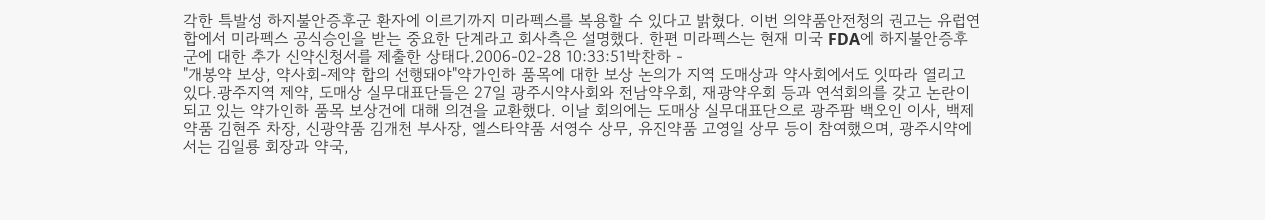각한 특발성 하지불안증후군 환자에 이르기까지 미라펙스를 복용할 수 있다고 밝혔다. 이번 의약품안전청의 권고는 유럽연합에서 미라펙스 공식승인을 받는 중요한 단계라고 회사측은 설명했다. 한편 미라펙스는 현재 미국 FDA에 하지불안증후군에 대한 추가 신약신청서를 제출한 상태다.2006-02-28 10:33:51박찬하 -
"개봉약 보상, 약사회-제약 합의 선행돼야"약가인하 품목에 대한 보상 논의가 지역 도매상과 약사회에서도 잇따라 열리고 있다.광주지역 제약, 도매상 실무대표단들은 27일 광주시약사회와 전남약우회, 재광약우회 등과 연석회의를 갖고 논란이 되고 있는 약가인하 품목 보상건에 대해 의견을 교환했다. 이날 회의에는 도매상 실무대표단으로 광주팜 백오인 이사, 백제약품 김현주 차장, 신광약품 김개천 부사장, 엘스타약품 서영수 상무, 유진약품 고영일 상무 등이 참여했으며, 광주시약에서는 김일룡 회장과 약국,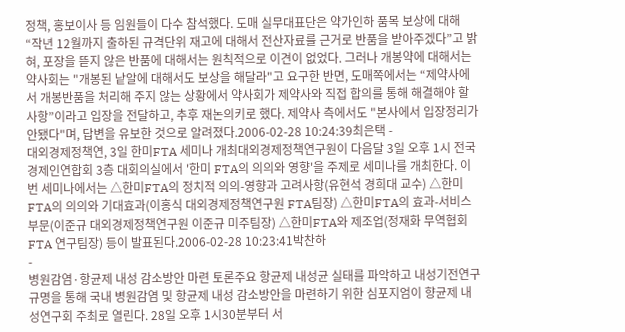정책, 홍보이사 등 임원들이 다수 참석했다. 도매 실무대표단은 약가인하 품목 보상에 대해 “작년 12월까지 출하된 규격단위 재고에 대해서 전산자료를 근거로 반품을 받아주겠다”고 밝혀, 포장을 뜯지 않은 반품에 대해서는 원칙적으로 이견이 없었다. 그러나 개봉약에 대해서는 약사회는 "개봉된 낱알에 대해서도 보상을 해달라"고 요구한 반면, 도매쪽에서는 “제약사에서 개봉반품을 처리해 주지 않는 상황에서 약사회가 제약사와 직접 합의를 통해 해결해야 할 사항”이라고 입장을 전달하고, 추후 재논의키로 했다. 제약사 측에서도 "본사에서 입장정리가 안됐다"며, 답변을 유보한 것으로 알려졌다.2006-02-28 10:24:39최은택 -
대외경제정책연, 3일 한미FTA 세미나 개최대외경제정책연구원이 다음달 3일 오후 1시 전국경제인연합회 3층 대회의실에서 '한미 FTA의 의의와 영향'을 주제로 세미나를 개최한다. 이번 세미나에서는 △한미FTA의 정치적 의의-영향과 고려사항(유현석 경희대 교수) △한미FTA의 의의와 기대효과(이홍식 대외경제정책연구원 FTA팀장) △한미FTA의 효과-서비스 부문(이준규 대외경제정책연구원 이준규 미주팀장) △한미FTA와 제조업(정재화 무역협회 FTA 연구팀장) 등이 발표된다.2006-02-28 10:23:41박찬하
-
병원감염·항균제 내성 감소방안 마련 토론주요 항균제 내성균 실태를 파악하고 내성기전연구 규명을 통해 국내 병원감염 및 항균제 내성 감소방안을 마련하기 위한 심포지엄이 향균제 내성연구회 주최로 열린다. 28일 오후 1시30분부터 서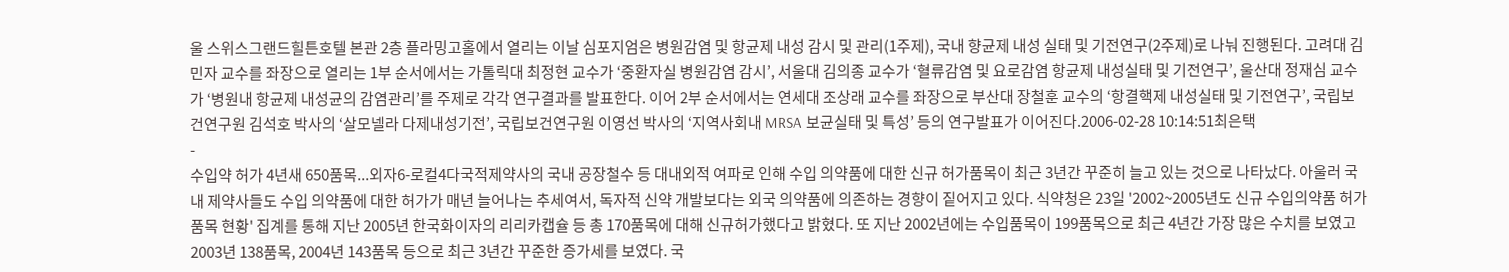울 스위스그랜드힐튼호텔 본관 2층 플라밍고홀에서 열리는 이날 심포지엄은 병원감염 및 항균제 내성 감시 및 관리(1주제), 국내 향균제 내성 실태 및 기전연구(2주제)로 나눠 진행된다. 고려대 김민자 교수를 좌장으로 열리는 1부 순서에서는 가톨릭대 최정현 교수가 ‘중환자실 병원감염 감시’, 서울대 김의종 교수가 ‘혈류감염 및 요로감염 항균제 내성실태 및 기전연구’, 울산대 정재심 교수가 ‘병원내 항균제 내성균의 감염관리’를 주제로 각각 연구결과를 발표한다. 이어 2부 순서에서는 연세대 조상래 교수를 좌장으로 부산대 장철훈 교수의 ‘항결핵제 내성실태 및 기전연구’, 국립보건연구원 김석호 박사의 ‘살모넬라 다제내성기전’, 국립보건연구원 이영선 박사의 ‘지역사회내 MRSA 보균실태 및 특성’ 등의 연구발표가 이어진다.2006-02-28 10:14:51최은택
-
수입약 허가 4년새 650품목...외자6-로컬4다국적제약사의 국내 공장철수 등 대내외적 여파로 인해 수입 의약품에 대한 신규 허가품목이 최근 3년간 꾸준히 늘고 있는 것으로 나타났다. 아울러 국내 제약사들도 수입 의약품에 대한 허가가 매년 늘어나는 추세여서, 독자적 신약 개발보다는 외국 의약품에 의존하는 경향이 짙어지고 있다. 식약청은 23일 '2002~2005년도 신규 수입의약품 허가품목 현황' 집계를 통해 지난 2005년 한국화이자의 리리카캡슐 등 총 170품목에 대해 신규허가했다고 밝혔다. 또 지난 2002년에는 수입품목이 199품목으로 최근 4년간 가장 많은 수치를 보였고 2003년 138품목, 2004년 143품목 등으로 최근 3년간 꾸준한 증가세를 보였다. 국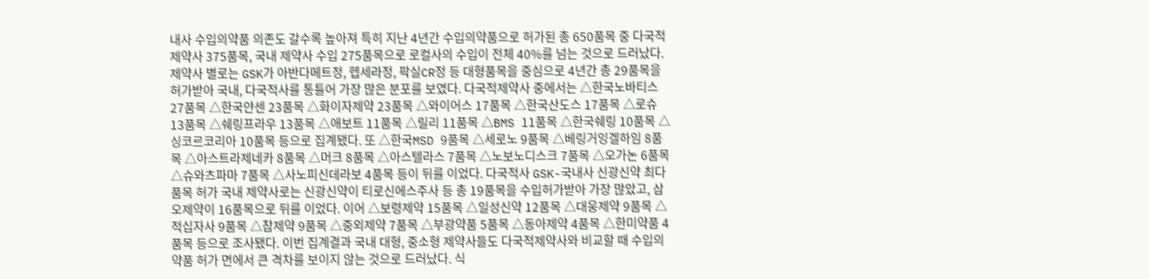내사 수입의약품 의존도 갈수록 높아져 특히 지난 4년간 수입의약품으로 허가된 총 650품목 중 다국적제약사 375품목, 국내 제약사 수입 275품목으로 로컬사의 수입이 전체 40%를 넘는 것으로 드러났다. 제약사 별로는 GSK가 아반다메트정, 헵세라정, 팍실CR정 등 대형품목을 중심으로 4년간 총 29품목을 허가받아 국내, 다국적사를 통틀어 가장 많은 분포를 보였다. 다국적제약사 중에서는 △한국노바티스 27품목 △한국얀센 23품목 △화이자제약 23품목 △와이어스 17품목 △한국산도스 17품목 △로슈 13품목 △쉐링프라우 13품목 △애보트 11품목 △릴리 11품목 △BMS 11품목 △한국쉐링 10품목 △싱코르코리아 10품목 등으로 집계됐다. 또 △한국MSD 9품목 △세로노 9품목 △베링거잉겔하임 8품목 △아스트라제네카 8품목 △머크 8품목 △아스텔라스 7품목 △노보노디스크 7품목 △오가논 6품목 △슈와츠파마 7품목 △사노피신데라보 4품목 등이 뒤를 이었다. 다국적사 GSK-국내사 신광신약 최다품목 허가 국내 제약사로는 신광신약이 티로신에스주사 등 총 19품목을 수입허가받아 가장 많았고, 삼오제약이 16품목으로 뒤를 이었다. 이어 △보령제약 15품목 △일성신약 12품목 △대웅제약 9품목 △적십자사 9품목 △참제약 9품목 △중외제약 7품목 △부광약품 5품목 △동아제약 4품목 △한미약품 4품목 등으로 조사됐다. 이번 집계결과 국내 대형, 중소형 제약사들도 다국적제약사와 비교할 때 수입의약품 허가 면에서 큰 격차를 보이지 않는 것으로 드러났다. 식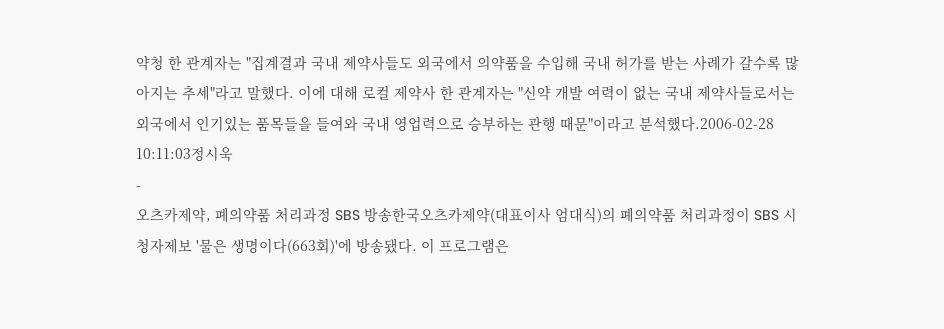약청 한 관계자는 "집계결과 국내 제약사들도 외국에서 의약품을 수입해 국내 허가를 받는 사례가 갈수록 많아지는 추세"라고 말했다. 이에 대해 로컬 제약사 한 관계자는 "신약 개발 여력이 없는 국내 제약사들로서는 외국에서 인기있는 품목들을 들여와 국내 영업력으로 승부하는 관행 때문"이라고 분석했다.2006-02-28 10:11:03정시욱
-
오츠카제약, 폐의약품 처리과정 SBS 방송한국오츠카제약(대표이사 엄대식)의 폐의약품 처리과정이 SBS 시청자제보 '물은 생명이다(663회)'에 방송됐다. 이 프로그램은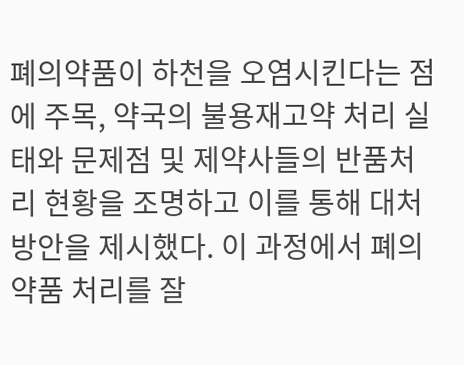폐의약품이 하천을 오염시킨다는 점에 주목, 약국의 불용재고약 처리 실태와 문제점 및 제약사들의 반품처리 현황을 조명하고 이를 통해 대처방안을 제시했다. 이 과정에서 폐의약품 처리를 잘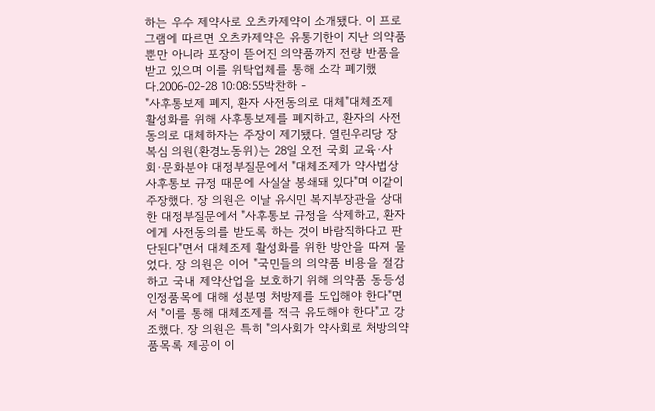하는 우수 제약사로 오츠카제약이 소개됐다. 이 프로그램에 따르면 오츠카제약은 유통기한이 지난 의약품 뿐만 아니라 포장이 뜯어진 의약품까지 전량 반품을 받고 있으며 이를 위탁업체를 통해 소각 폐기했다.2006-02-28 10:08:55박찬하 -
"사후통보제 폐지, 환자 사전동의로 대체"대체조제 활성화를 위해 사후통보제를 폐지하고, 환자의 사전동의로 대체하자는 주장이 제기됐다. 열린우리당 장복심 의원(환경노동위)는 28일 오전 국회 교육·사회·문화분야 대정부질문에서 "대체조제가 약사법상 사후통보 규정 때문에 사실살 봉쇄돼 있다"며 이같이 주장했다. 장 의원은 이날 유시민 복지부장관을 상대한 대정부질문에서 "사후통보 규정을 삭제하고, 환자에게 사전동의를 받도록 하는 것이 바람직하다고 판단된다"면서 대체조제 활성화를 위한 방안을 따져 물었다. 장 의원은 이어 "국민들의 의약품 비용을 절감하고 국내 제약산업을 보호하기 위해 의약품 동등성 인정품목에 대해 성분명 처방제를 도입해야 한다"면서 "이를 통해 대체조제를 적극 유도해야 한다"고 강조했다. 장 의원은 특히 "의사회가 약사회로 처방의약품목록 제공이 이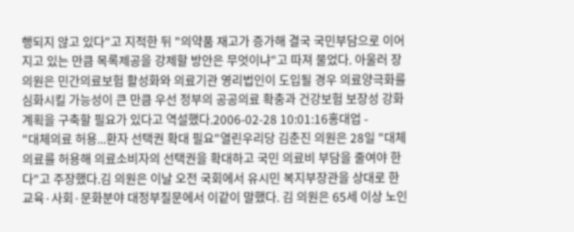행되지 않고 있다"고 지적한 뒤 "의약품 재고가 증가해 결국 국민부담으로 이어지고 있는 만큼 목록제공을 강제할 방안은 무엇이냐"고 따져 물었다. 아울러 장 의원은 민간의료보험 활성화와 의료기관 영리법인이 도입될 경우 의료양극화를 심화시킬 가능성이 큰 만큼 우선 정부의 공공의료 확충과 건강보험 보장성 강화계획을 구축할 필요가 있다고 역설했다.2006-02-28 10:01:16홍대업 -
"대체의료 허용...환자 선택권 확대 필요"열린우리당 김춘진 의원은 28일 "대체의료를 허용해 의료소비자의 선택권을 확대하고 국민 의료비 부담을 줄여야 한다"고 주장했다.김 의원은 이날 오전 국회에서 유시민 복지부장관을 상대로 한 교육·사회·문화분야 대정부질문에서 이같이 말했다. 김 의원은 65세 이상 노인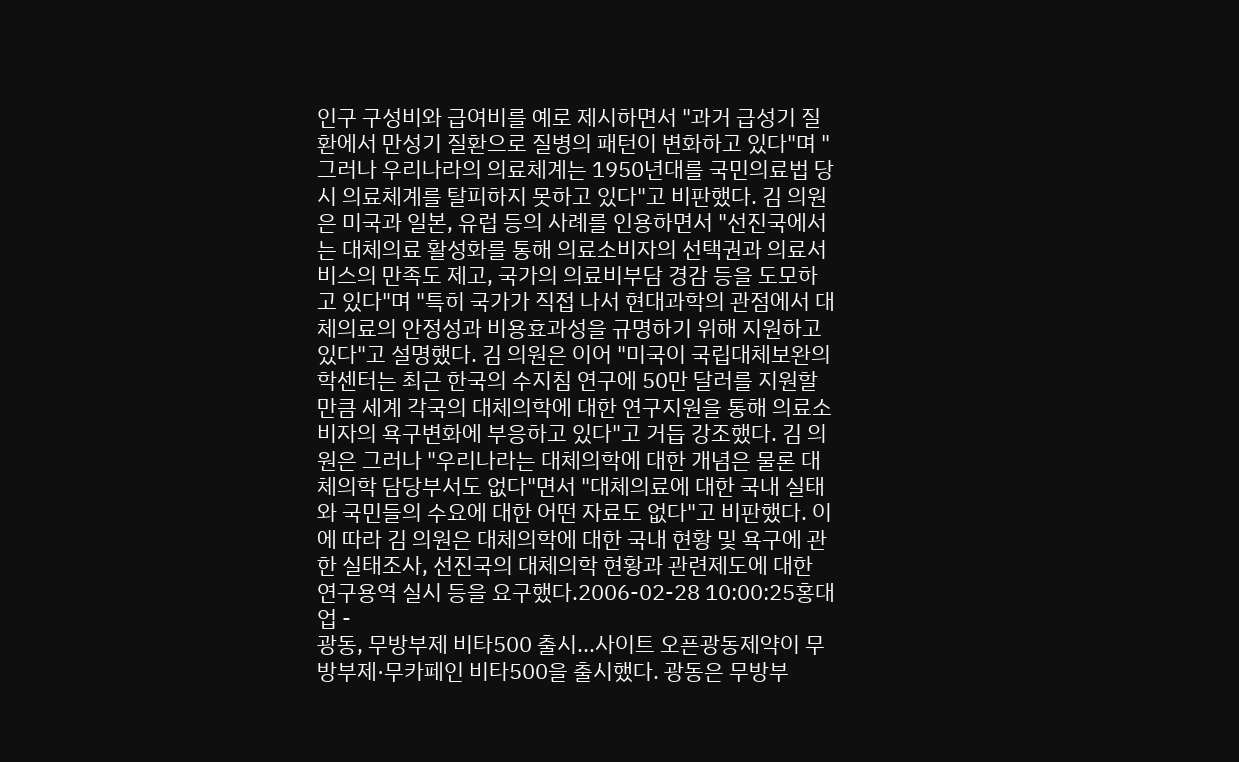인구 구성비와 급여비를 예로 제시하면서 "과거 급성기 질환에서 만성기 질환으로 질병의 패턴이 변화하고 있다"며 "그러나 우리나라의 의료체계는 1950년대를 국민의료법 당시 의료체계를 탈피하지 못하고 있다"고 비판했다. 김 의원은 미국과 일본, 유럽 등의 사례를 인용하면서 "선진국에서는 대체의료 활성화를 통해 의료소비자의 선택권과 의료서비스의 만족도 제고, 국가의 의료비부담 경감 등을 도모하고 있다"며 "특히 국가가 직접 나서 현대과학의 관점에서 대체의료의 안정성과 비용효과성을 규명하기 위해 지원하고 있다"고 설명했다. 김 의원은 이어 "미국이 국립대체보완의학센터는 최근 한국의 수지침 연구에 50만 달러를 지원할 만큼 세계 각국의 대체의학에 대한 연구지원을 통해 의료소비자의 욕구변화에 부응하고 있다"고 거듭 강조했다. 김 의원은 그러나 "우리나라는 대체의학에 대한 개념은 물론 대체의학 담당부서도 없다"면서 "대체의료에 대한 국내 실태와 국민들의 수요에 대한 어떤 자료도 없다"고 비판했다. 이에 따라 김 의원은 대체의학에 대한 국내 현황 및 욕구에 관한 실태조사, 선진국의 대체의학 현황과 관련제도에 대한 연구용역 실시 등을 요구했다.2006-02-28 10:00:25홍대업 -
광동, 무방부제 비타500 출시...사이트 오픈광동제약이 무방부제·무카페인 비타500을 출시했다. 광동은 무방부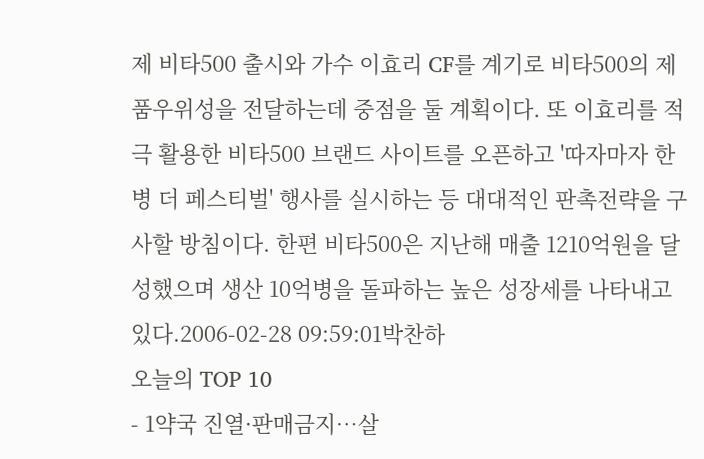제 비타500 출시와 가수 이효리 CF를 계기로 비타500의 제품우위성을 전달하는데 중점을 둘 계획이다. 또 이효리를 적극 활용한 비타500 브랜드 사이트를 오픈하고 '따자마자 한병 더 페스티벌' 행사를 실시하는 등 대대적인 판촉전략을 구사할 방침이다. 한편 비타500은 지난해 매출 1210억원을 달성했으며 생산 10억병을 돌파하는 높은 성장세를 나타내고 있다.2006-02-28 09:59:01박찬하
오늘의 TOP 10
- 1약국 진열·판매금지…살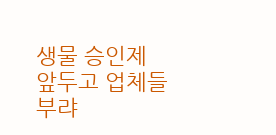생물 승인제 앞두고 업체들 부랴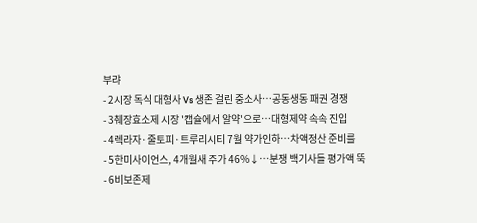부랴
- 2시장 독식 대형사 Vs 생존 걸린 중소사…공동생동 패권 경쟁
- 3췌장효소제 시장 '캡슐에서 알약'으로…대형제약 속속 진입
- 4렉라자·줄토피·트루리시티 7월 약가인하…차액정산 준비를
- 5한미사이언스, 4개월새 주가 46%↓…분쟁 백기사들 평가액 뚝
- 6비보존제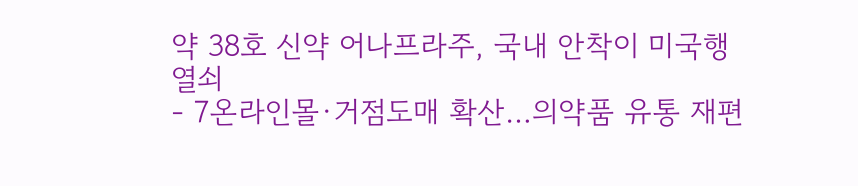약 38호 신약 어나프라주, 국내 안착이 미국행 열쇠
- 7온라인몰·거점도매 확산…의약품 유통 재편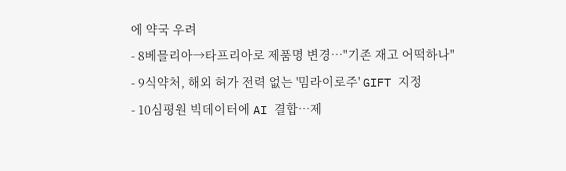에 약국 우려
- 8베믈리아→타프리아로 제품명 변경…"기존 재고 어떡하나"
- 9식약처, 해외 허가 전력 없는 '밈라이로주' GIFT 지정
- 10심평원 빅데이터에 AI 결합…제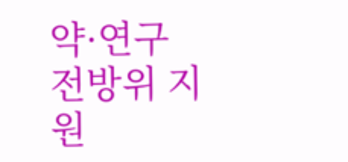약·연구 전방위 지원